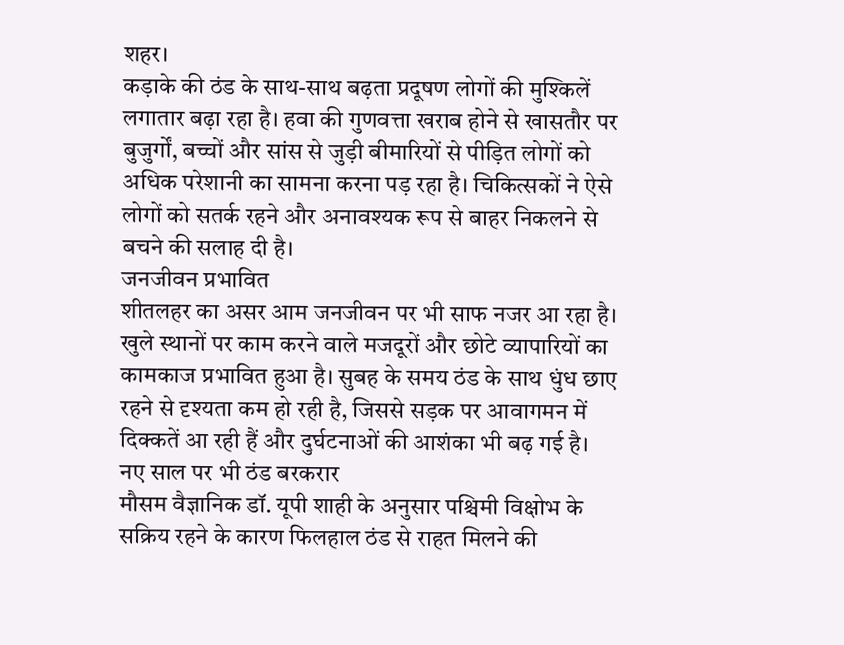शहर।
कड़ाके की ठंड के साथ-साथ बढ़ता प्रदूषण लोगों की मुश्किलें लगातार बढ़ा रहा है। हवा की गुणवत्ता खराब होने से खासतौर पर बुजुर्गों, बच्चों और सांस से जुड़ी बीमारियों से पीड़ित लोगों को अधिक परेशानी का सामना करना पड़ रहा है। चिकित्सकों ने ऐसे लोगों को सतर्क रहने और अनावश्यक रूप से बाहर निकलने से बचने की सलाह दी है।
जनजीवन प्रभावित
शीतलहर का असर आम जनजीवन पर भी साफ नजर आ रहा है। खुले स्थानों पर काम करने वाले मजदूरों और छोटे व्यापारियों का कामकाज प्रभावित हुआ है। सुबह के समय ठंड के साथ धुंध छाए रहने से दृश्यता कम हो रही है, जिससे सड़क पर आवागमन में दिक्कतें आ रही हैं और दुर्घटनाओं की आशंका भी बढ़ गई है।
नए साल पर भी ठंड बरकरार
मौसम वैज्ञानिक डॉ. यूपी शाही के अनुसार पश्चिमी विक्षोभ के सक्रिय रहने के कारण फिलहाल ठंड से राहत मिलने की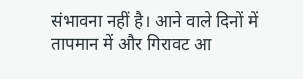संभावना नहीं है। आने वाले दिनों में तापमान में और गिरावट आ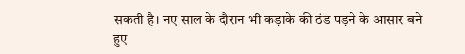सकती है। नए साल के दौरान भी कड़ाके की ठंड पड़ने के आसार बने हुए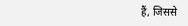हैं, जिससे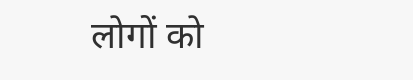लोगों को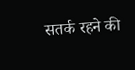सतर्क रहने की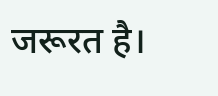जरूरत है।